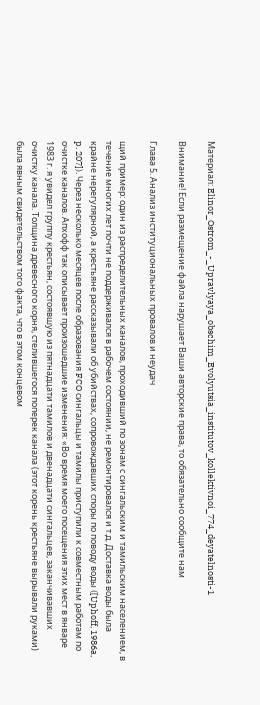Материал: Elinor_Ostrom_-_Upravlyaya_obschim_Evolyutsia_institutov_kollektivnoi_774_deyatelnosti-1

Внимание! Если размещение файла нарушает Ваши авторские права, то обязательно сообщите нам

Глава 5. Анализ институциональных провалов и неудач

щий пример: один из распределительных каналов, проходивший по зонам с сингальским и тамильским населением, в течение многих лет почти не поддерживался в рабочем состоянии, не ремонтировался и т.д. Доставка воды была крайне нерегулярной, а крестьяне рассказывали об убийствах, сопровождавших споры по поводу воды ([Uphoff, 1986a, p. 207]). Через несколько месяцев после образования FCO сингальцы и тамилы приступили к совместным работам по очистке каналов. Апхофф так описывает произошедшие изменения: «Во время моего посещения этих мест в январе 1983 г. я увидел группу крестьян, состоявшую из пятнадцати тамилов и двенадцати сингальцев, заканчивавших очистку канала. Толщина древесного корня, стелившегося поперек канала (этот корень крестьяне вырывали руками) была явным свидетельством того факта, что в этом концевом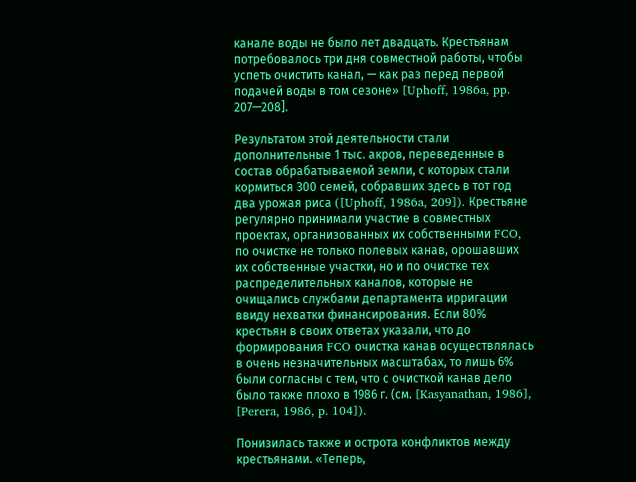канале воды не было лет двадцать. Крестьянам потребовалось три дня совместной работы, чтобы успеть очистить канал, — как раз перед первой подачей воды в том сезоне» [Uphoff, 1986a, pp. 207—208].

Результатом этой деятельности стали дополнительные 1 тыс. акров, переведенные в состав обрабатываемой земли, с которых стали кормиться 300 семей, собравших здесь в тот год два урожая риса ([Uphoff, 1986a, 209]). Крестьяне регулярно принимали участие в совместных проектах, организованных их собственными FCO, по очистке не только полевых канав, орошавших их собственные участки, но и по очистке тех распределительных каналов, которые не очищались службами департамента ирригации ввиду нехватки финансирования. Если 80% крестьян в своих ответах указали, что до формирования FCO очистка канав осуществлялась в очень незначительных масштабах, то лишь 6% были согласны с тем, что с очисткой канав дело было также плохо в 1986 г. (см. [Kasyanathan, 1986], [Perera, 1986, p. 104]).

Понизилась также и острота конфликтов между крестьянами. «Теперь,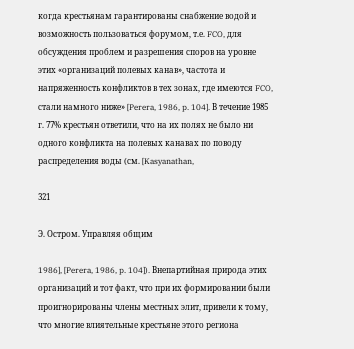когда крестьянам гарантированы снабжение водой и возможность пользоваться форумом, т.е. FCO, для обсуждения проблем и разрешения споров на уровне этих «организаций полевых канав», частота и напряженность конфликтов в тех зонах, где имеются FCO, стали намного ниже» [Perera, 1986, p. 104]. В течение 1985 г. 77% крестьян ответили, что на их полях не было ни одного конфликта на полевых канавах по поводу распределения воды (см. [Kasyanathan,

321

Э. Остром. Управляя общим

1986], [Perera, 1986, p. 104]). Внепартийная природа этих организаций и тот факт, что при их формировании были проигнорированы члены местных элит, привели к тому, что многие влиятельные крестьяне этого региона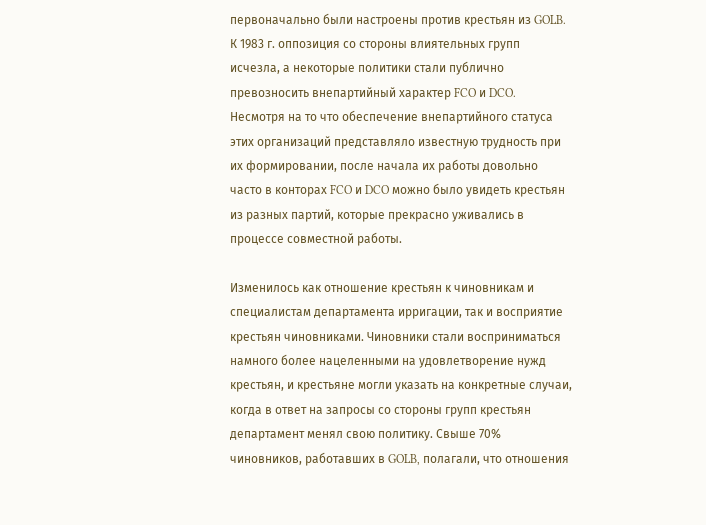первоначально были настроены против крестьян из GOLB. К 1983 г. оппозиция со стороны влиятельных групп исчезла, а некоторые политики стали публично превозносить внепартийный характер FCO и DCO. Несмотря на то что обеспечение внепартийного статуса этих организаций представляло известную трудность при их формировании, после начала их работы довольно часто в конторах FCO и DCO можно было увидеть крестьян из разных партий, которые прекрасно уживались в процессе совместной работы.

Изменилось как отношение крестьян к чиновникам и специалистам департамента ирригации, так и восприятие крестьян чиновниками. Чиновники стали восприниматься намного более нацеленными на удовлетворение нужд крестьян, и крестьяне могли указать на конкретные случаи, когда в ответ на запросы со стороны групп крестьян департамент менял свою политику. Свыше 70% чиновников, работавших в GOLB, полагали, что отношения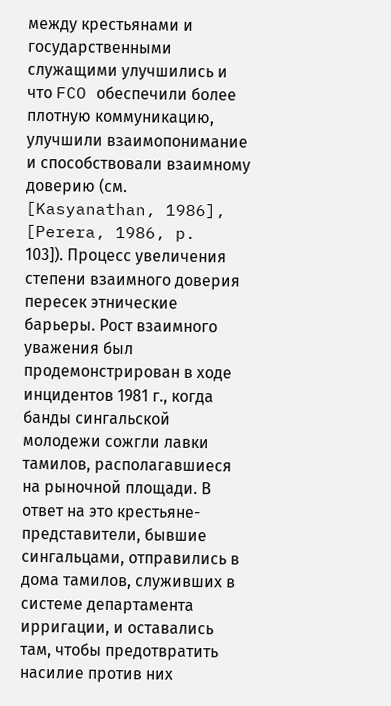между крестьянами и государственными служащими улучшились и что FCO обеспечили более плотную коммуникацию, улучшили взаимопонимание и способствовали взаимному доверию (см. [Kasyanathan, 1986], [Perera, 1986, p. 103]). Процесс увеличения степени взаимного доверия пересек этнические барьеры. Рост взаимного уважения был продемонстрирован в ходе инцидентов 1981 г., когда банды сингальской молодежи сожгли лавки тамилов, располагавшиеся на рыночной площади. В ответ на это крестьяне-представители, бывшие сингальцами, отправились в дома тамилов, служивших в системе департамента ирригации, и оставались там, чтобы предотвратить насилие против них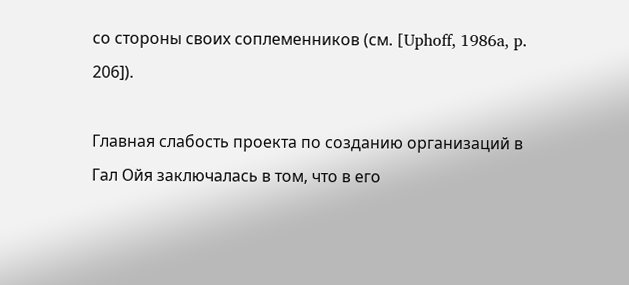со стороны своих соплеменников (см. [Uphoff, 1986a, p. 206]).

Главная слабость проекта по созданию организаций в Гал Ойя заключалась в том, что в его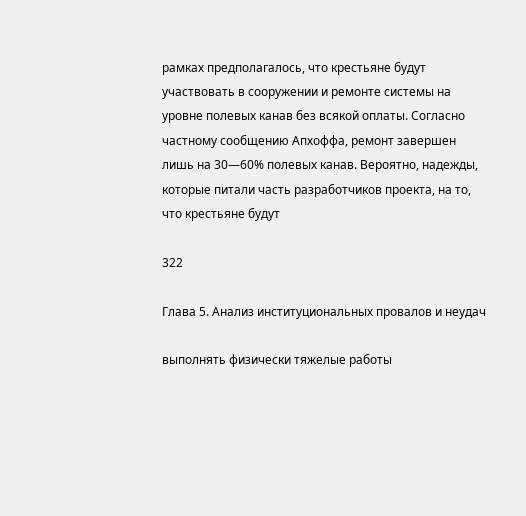рамках предполагалось, что крестьяне будут участвовать в сооружении и ремонте системы на уровне полевых канав без всякой оплаты. Согласно частному сообщению Апхоффа, ремонт завершен лишь на 30—60% полевых канав. Вероятно, надежды, которые питали часть разработчиков проекта, на то, что крестьяне будут

322

Глава 5. Анализ институциональных провалов и неудач

выполнять физически тяжелые работы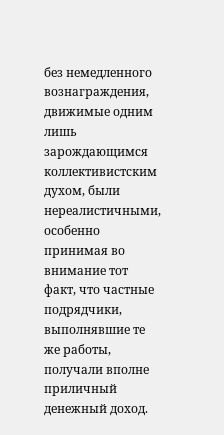без немедленного вознаграждения, движимые одним лишь зарождающимся коллективистским духом, были нереалистичными, особенно принимая во внимание тот факт, что частные подрядчики, выполнявшие те же работы, получали вполне приличный денежный доход.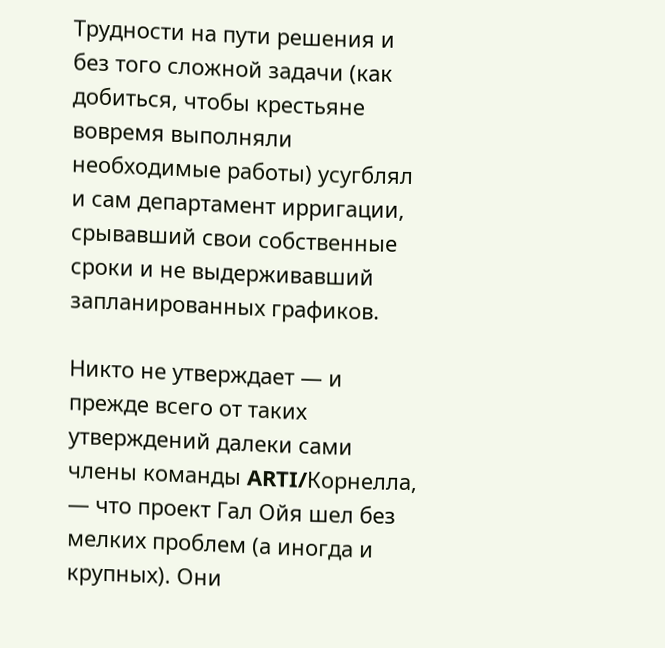Трудности на пути решения и без того сложной задачи (как добиться, чтобы крестьяне вовремя выполняли необходимые работы) усугблял и сам департамент ирригации, срывавший свои собственные сроки и не выдерживавший запланированных графиков.

Никто не утверждает — и прежде всего от таких утверждений далеки сами члены команды ARTI/Корнелла, — что проект Гал Ойя шел без мелких проблем (а иногда и крупных). Они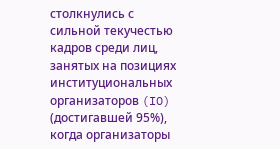столкнулись с сильной текучестью кадров среди лиц, занятых на позициях институциональных организаторов (IO) (достигавшей 95%), когда организаторы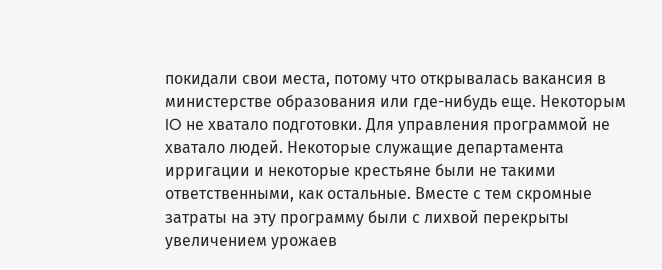покидали свои места, потому что открывалась вакансия в министерстве образования или где-нибудь еще. Некоторым IO не хватало подготовки. Для управления программой не хватало людей. Некоторые служащие департамента ирригации и некоторые крестьяне были не такими ответственными, как остальные. Вместе с тем скромные затраты на эту программу были с лихвой перекрыты увеличением урожаев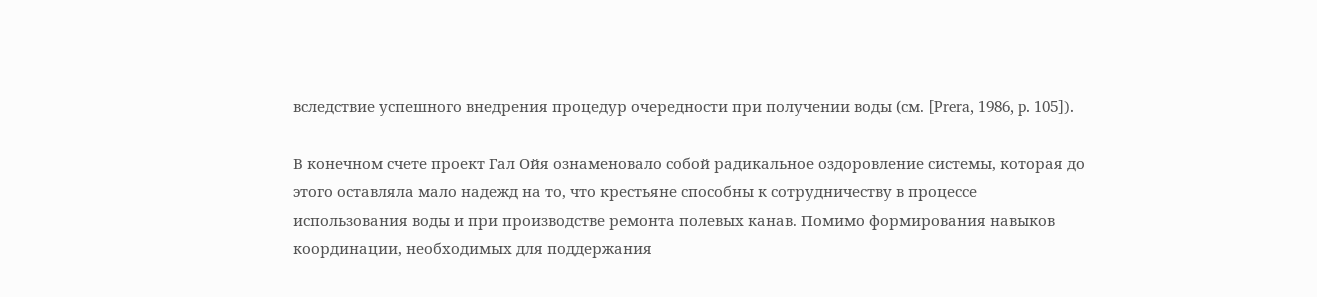вследствие успешного внедрения процедур очередности при получении воды (см. [Prera, 1986, p. 105]).

В конечном счете проект Гал Ойя ознаменовало собой радикальное оздоровление системы, которая до этого оставляла мало надежд на то, что крестьяне способны к сотрудничеству в процессе использования воды и при производстве ремонта полевых канав. Помимо формирования навыков координации, необходимых для поддержания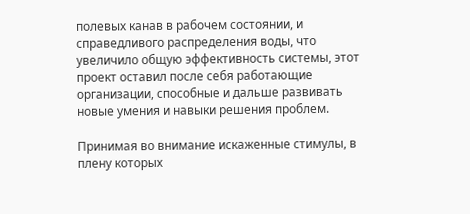полевых канав в рабочем состоянии, и справедливого распределения воды, что увеличило общую эффективность системы, этот проект оставил после себя работающие организации, способные и дальше развивать новые умения и навыки решения проблем.

Принимая во внимание искаженные стимулы, в плену которых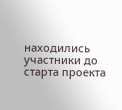находились участники до старта проекта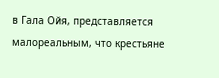в Гала Ойя, представляется малореальным, что крестьяне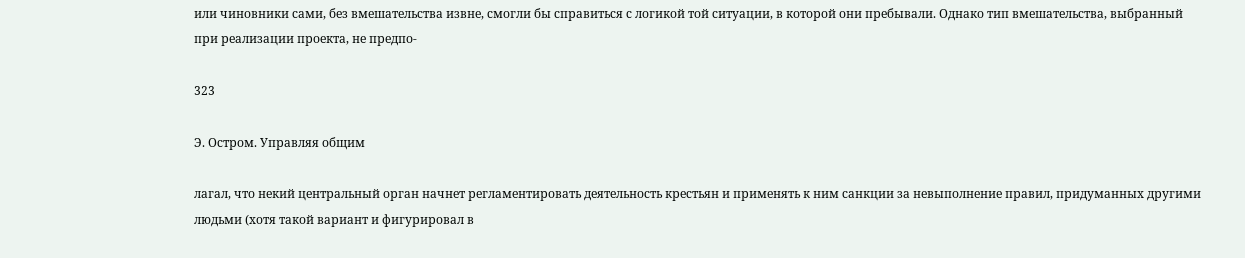или чиновники сами, без вмешательства извне, смогли бы справиться с логикой той ситуации, в которой они пребывали. Однако тип вмешательства, выбранный при реализации проекта, не предпо-

323

Э. Остром. Управляя общим

лагал, что некий центральный орган начнет регламентировать деятельность крестьян и применять к ним санкции за невыполнение правил, придуманных другими людьми (хотя такой вариант и фигурировал в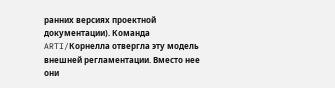ранних версиях проектной документации). Команда ARTI/Корнелла отвергла эту модель внешней регламентации. Вместо нее они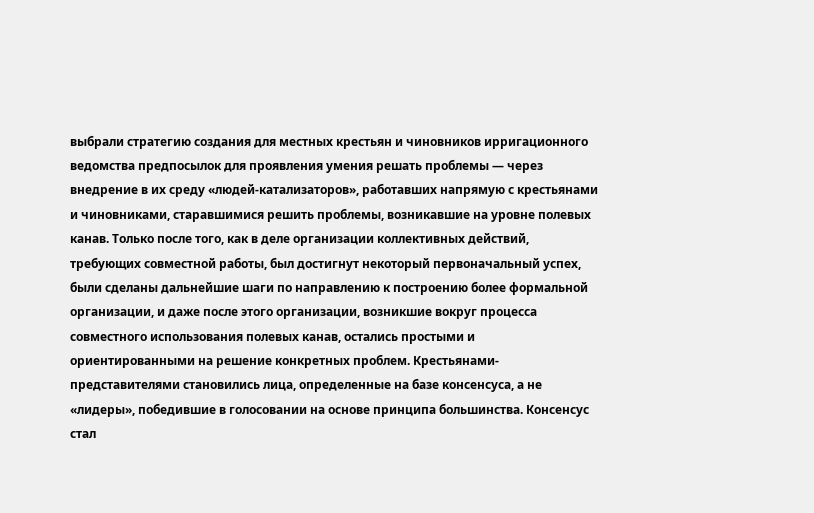выбрали стратегию создания для местных крестьян и чиновников ирригационного ведомства предпосылок для проявления умения решать проблемы — через внедрение в их среду «людей-катализаторов», работавших напрямую с крестьянами и чиновниками, старавшимися решить проблемы, возникавшие на уровне полевых канав. Только после того, как в деле организации коллективных действий, требующих совместной работы, был достигнут некоторый первоначальный успех, были сделаны дальнейшие шаги по направлению к построению более формальной организации, и даже после этого организации, возникшие вокруг процесса совместного использования полевых канав, остались простыми и ориентированными на решение конкретных проблем. Крестьянами-представителями становились лица, определенные на базе консенсуса, а не «лидеры», победившие в голосовании на основе принципа большинства. Консенсус стал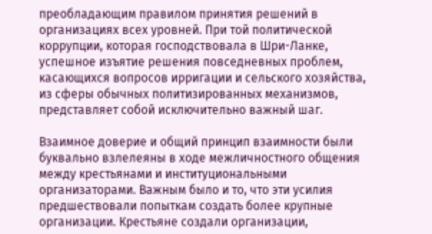преобладающим правилом принятия решений в организациях всех уровней. При той политической коррупции, которая господствовала в Шри-Ланке, успешное изъятие решения повседневных проблем, касающихся вопросов ирригации и сельского хозяйства, из сферы обычных политизированных механизмов, представляет собой исключительно важный шаг.

Взаимное доверие и общий принцип взаимности были буквально взлелеяны в ходе межличностного общения между крестьянами и институциональными организаторами. Важным было и то, что эти усилия предшествовали попыткам создать более крупные организации. Крестьяне создали организации,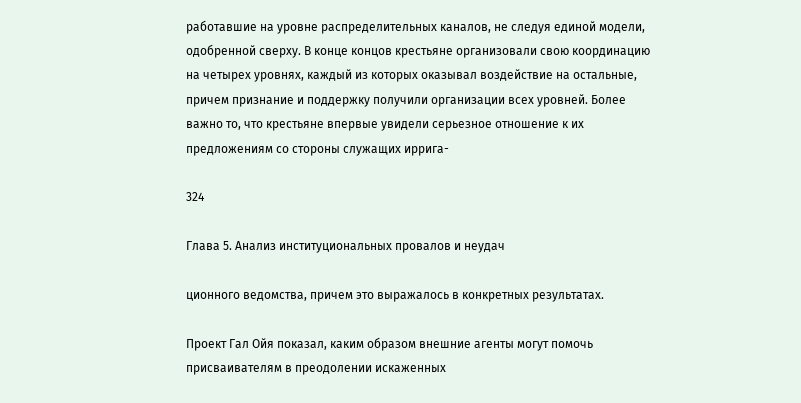работавшие на уровне распределительных каналов, не следуя единой модели, одобренной сверху. В конце концов крестьяне организовали свою координацию на четырех уровнях, каждый из которых оказывал воздействие на остальные, причем признание и поддержку получили организации всех уровней. Более важно то, что крестьяне впервые увидели серьезное отношение к их предложениям со стороны служащих иррига-

324

Глава 5. Анализ институциональных провалов и неудач

ционного ведомства, причем это выражалось в конкретных результатах.

Проект Гал Ойя показал, каким образом внешние агенты могут помочь присваивателям в преодолении искаженных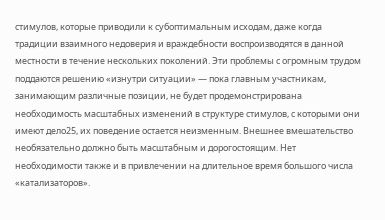стимулов, которые приводили к субоптимальным исходам, даже когда традиции взаимного недоверия и враждебности воспроизводятся в данной местности в течение нескольких поколений. Эти проблемы с огромным трудом поддаются решению «изнутри ситуации» — пока главным участникам, занимающим различные позиции, не будет продемонстрирована необходимость масштабных изменений в структуре стимулов, с которыми они имеют дело25, их поведение остается неизменным. Внешнее вмешательство необязательно должно быть масштабным и дорогостоящим. Нет необходимости также и в привлечении на длительное время большого числа «катализаторов».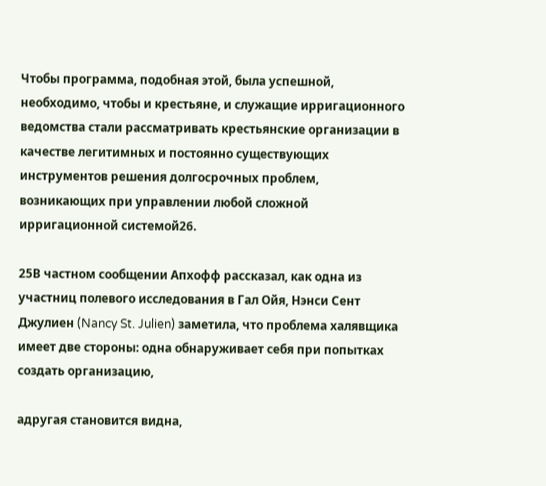Чтобы программа, подобная этой, была успешной, необходимо, чтобы и крестьяне, и служащие ирригационного ведомства стали рассматривать крестьянские организации в качестве легитимных и постоянно существующих инструментов решения долгосрочных проблем, возникающих при управлении любой сложной ирригационной системой26.

25В частном сообщении Апхофф рассказал, как одна из участниц полевого исследования в Гал Ойя, Нэнси Сент Джулиен (Nancy St. Julien) заметила, что проблема халявщика имеет две стороны: одна обнаруживает себя при попытках создать организацию,

адругая становится видна,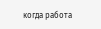когда работа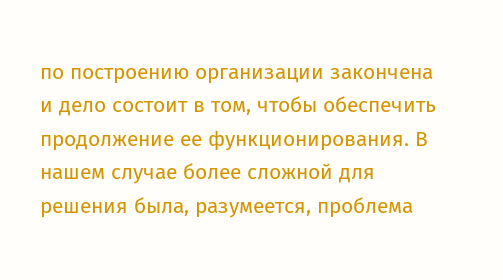по построению организации закончена и дело состоит в том, чтобы обеспечить продолжение ее функционирования. В нашем случае более сложной для решения была, разумеется, проблема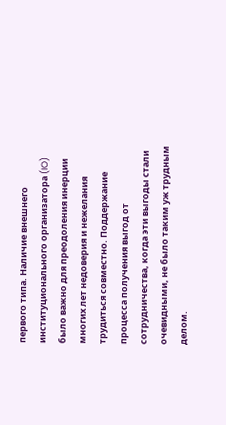первого типа. Наличие внешнего институционального организатора (IO) было важно для преодоления инерции многих лет недоверия и нежелания трудиться совместно. Поддержание процесса получения выгод от сотрудничества, когда эти выгоды стали очевидными, не было таким уж трудным делом.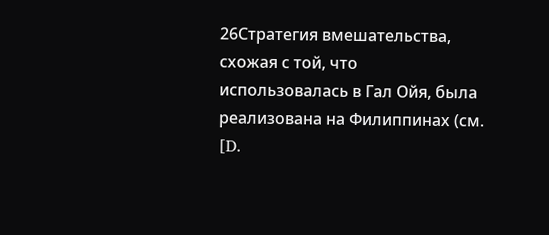26Стратегия вмешательства, схожая с той, что использовалась в Гал Ойя, была реализована на Филиппинах (см. [D.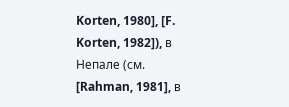Korten, 1980], [F. Korten, 1982]), в Непале (см. [Rahman, 1981], в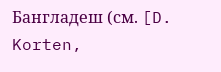Бангладеш (см. [D. Korten,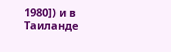1980]) и в Таиланде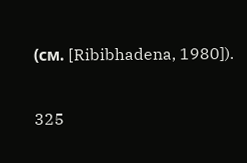(см. [Ribibhadena, 1980]).

325